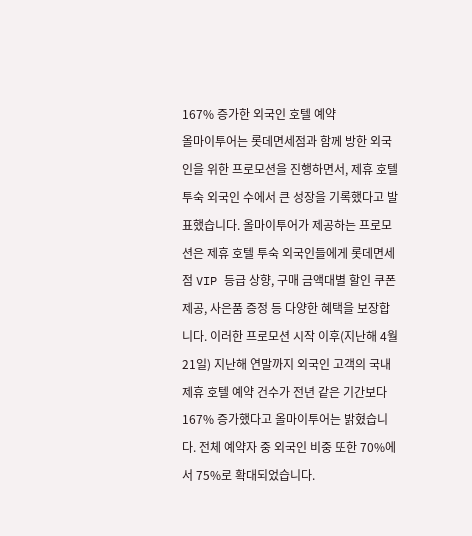167% 증가한 외국인 호텔 예약
올마이투어는 롯데면세점과 함께 방한 외국인을 위한 프로모션을 진행하면서, 제휴 호텔 투숙 외국인 수에서 큰 성장을 기록했다고 발표했습니다. 올마이투어가 제공하는 프로모션은 제휴 호텔 투숙 외국인들에게 롯데면세점 VIP 등급 상향, 구매 금액대별 할인 쿠폰 제공, 사은품 증정 등 다양한 혜택을 보장합니다. 이러한 프로모션 시작 이후(지난해 4월 21일) 지난해 연말까지 외국인 고객의 국내 제휴 호텔 예약 건수가 전년 같은 기간보다 167% 증가했다고 올마이투어는 밝혔습니다. 전체 예약자 중 외국인 비중 또한 70%에서 75%로 확대되었습니다.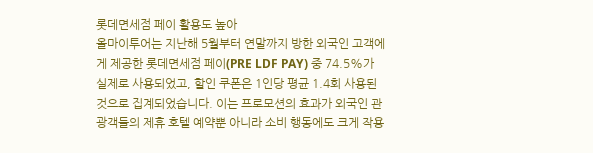롯데면세점 페이 활용도 높아
올마이투어는 지난해 5월부터 연말까지 방한 외국인 고객에게 제공한 롯데면세점 페이(PRE LDF PAY) 중 74.5%가 실제로 사용되었고, 할인 쿠폰은 1인당 평균 1.4회 사용된 것으로 집계되었습니다. 이는 프로모션의 효과가 외국인 관광객들의 제휴 호텔 예약뿐 아니라 소비 행동에도 크게 작용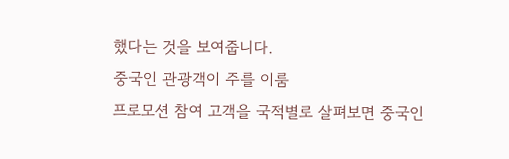했다는 것을 보여줍니다.
중국인 관광객이 주를 이룸
프로모션 참여 고객을 국적별로 살펴보면 중국인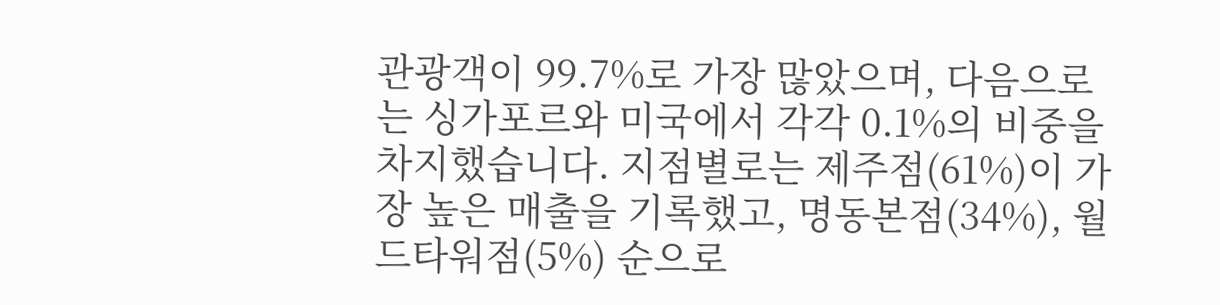관광객이 99.7%로 가장 많았으며, 다음으로는 싱가포르와 미국에서 각각 0.1%의 비중을 차지했습니다. 지점별로는 제주점(61%)이 가장 높은 매출을 기록했고, 명동본점(34%), 월드타워점(5%) 순으로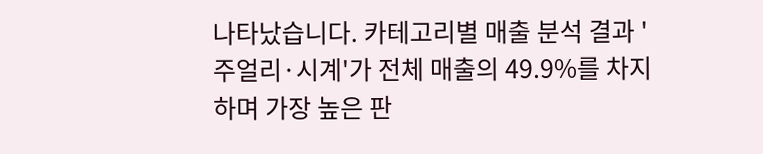나타났습니다. 카테고리별 매출 분석 결과 '주얼리·시계'가 전체 매출의 49.9%를 차지하며 가장 높은 판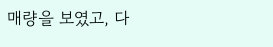매량을 보였고, 다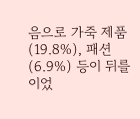음으로 가죽 제품(19.8%), 패션(6.9%) 등이 뒤를 이었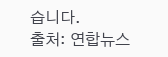습니다.
출처: 연합뉴스